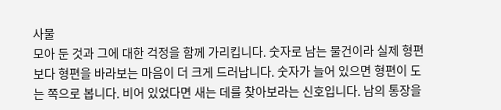사물
모아 둔 것과 그에 대한 걱정을 함께 가리킵니다. 숫자로 남는 물건이라 실제 형편보다 형편을 바라보는 마음이 더 크게 드러납니다. 숫자가 늘어 있으면 형편이 도는 쪽으로 봅니다. 비어 있었다면 새는 데를 찾아보라는 신호입니다. 남의 통장을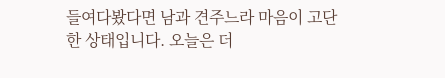들여다봤다면 남과 견주느라 마음이 고단한 상태입니다. 오늘은 더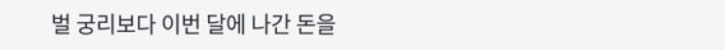벌 궁리보다 이번 달에 나간 돈을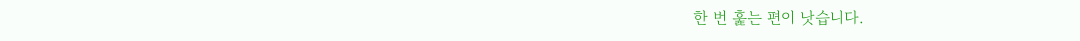한 번 훑는 편이 낫습니다.